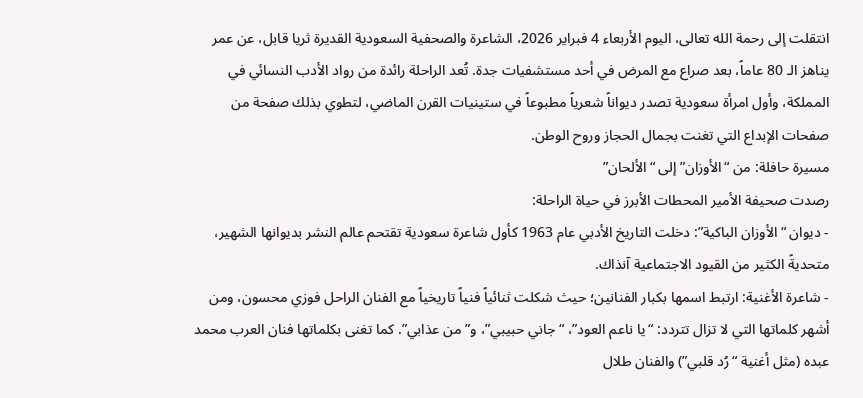انتقلت إلى رحمة الله تعالى، اليوم الأربعاء 4 فبراير 2026، الشاعرة والصحفية السعودية القديرة ثريا قابل، عن عمر يناهز الـ 80 عاماً، بعد صراع مع المرض في أحد مستشفيات جدة. تُعد الراحلة رائدة من رواد الأدب النسائي في المملكة، وأول امرأة سعودية تصدر ديواناً شعرياً مطبوعاً في ستينيات القرن الماضي، لتطوي بذلك صفحة من صفحات الإبداع التي تغنت بجمال الحجاز وروح الوطن.
مسيرة حافلة: من “الأوزان” إلى “الألحان”
رصدت صحيفة الأمير المحطات الأبرز في حياة الراحلة:
- ديوان “الأوزان الباكية”: دخلت التاريخ الأدبي عام 1963 كأول شاعرة سعودية تقتحم عالم النشر بديوانها الشهير، متحديةً الكثير من القيود الاجتماعية آنذاك.
- شاعرة الأغنية: ارتبط اسمها بكبار الفنانين؛ حيث شكلت ثنائياً فنياً تاريخياً مع الفنان الراحل فوزي محسون، ومن أشهر كلماتها التي لا تزال تتردد: “يا ناعم العود”، “جاني حبيبي”، و”من عذابي”. كما تغنى بكلماتها فنان العرب محمد عبده (مثل أغنية “رُد قلبي”) والفنان طلال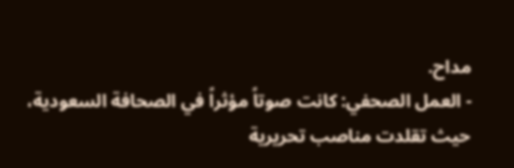مداح.
- العمل الصحفي: كانت صوتاً مؤثراً في الصحافة السعودية، حيث تقلدت مناصب تحريرية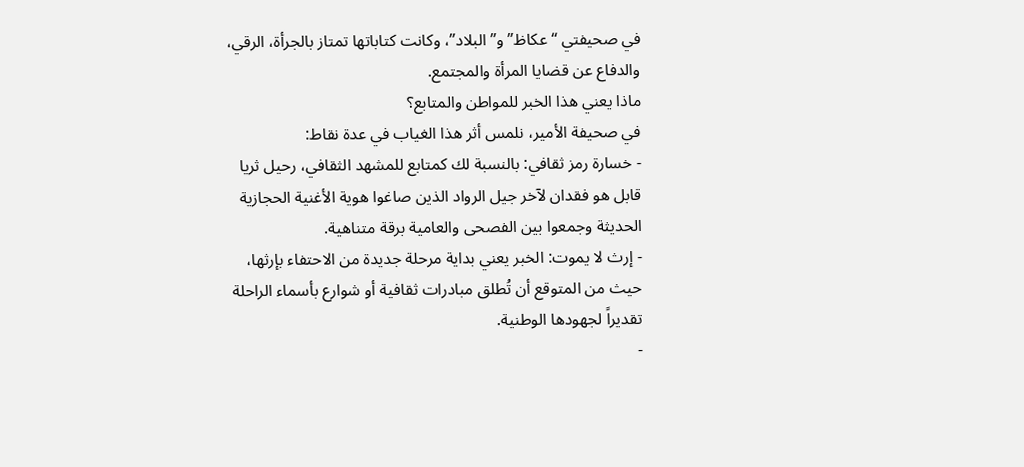في صحيفتي “عكاظ” و”البلاد”، وكانت كتاباتها تمتاز بالجرأة، الرقي، والدفاع عن قضايا المرأة والمجتمع.
ماذا يعني هذا الخبر للمواطن والمتابع؟
في صحيفة الأمير، نلمس أثر هذا الغياب في عدة نقاط:
- خسارة رمز ثقافي: بالنسبة لك كمتابع للمشهد الثقافي، رحيل ثريا قابل هو فقدان لآخر جيل الرواد الذين صاغوا هوية الأغنية الحجازية الحديثة وجمعوا بين الفصحى والعامية برقة متناهية.
- إرث لا يموت: الخبر يعني بداية مرحلة جديدة من الاحتفاء بإرثها، حيث من المتوقع أن تُطلق مبادرات ثقافية أو شوارع بأسماء الراحلة تقديراً لجهودها الوطنية.
-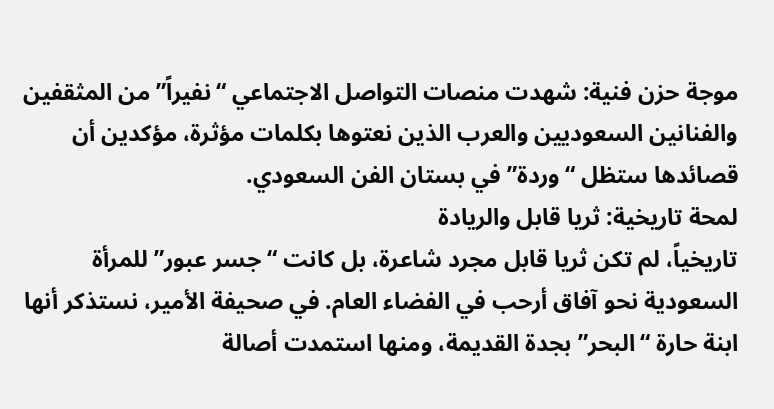موجة حزن فنية: شهدت منصات التواصل الاجتماعي “نفيراً” من المثقفين والفنانين السعوديين والعرب الذين نعتوها بكلمات مؤثرة، مؤكدين أن قصائدها ستظل “وردة” في بستان الفن السعودي.
لمحة تاريخية: ثريا قابل والريادة
تاريخياً، لم تكن ثريا قابل مجرد شاعرة، بل كانت “جسر عبور” للمرأة السعودية نحو آفاق أرحب في الفضاء العام. في صحيفة الأمير، نستذكر أنها ابنة حارة “البحر” بجدة القديمة، ومنها استمدت أصالة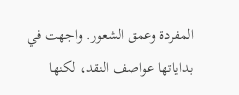المفردة وعمق الشعور. واجهت في بداياتها عواصف النقد، لكنها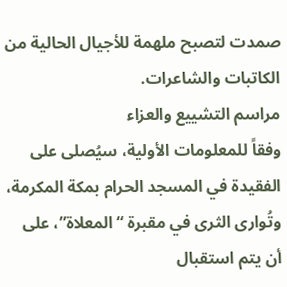صمدت لتصبح ملهمة للأجيال الحالية من الكاتبات والشاعرات.
مراسم التشييع والعزاء
وفقاً للمعلومات الأولية، سيُصلى على الفقيدة في المسجد الحرام بمكة المكرمة، وتُوارى الثرى في مقبرة “المعلاة”، على أن يتم استقبال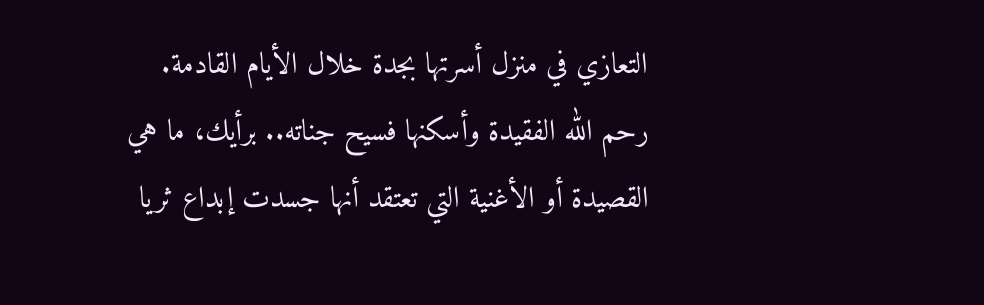التعازي في منزل أسرتها بجدة خلال الأيام القادمة.
رحم الله الفقيدة وأسكنها فسيح جناته.. برأيك، ما هي القصيدة أو الأغنية التي تعتقد أنها جسدت إبداع ثريا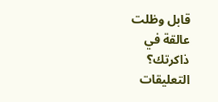قابل وظلت عالقة في ذاكرتك؟
التعليقات